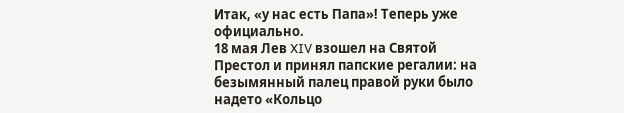Итак, «у нас есть Папа»! Теперь уже официально.
18 мая Лев XIV взошел на Святой Престол и принял папские регалии: на безымянный палец правой руки было надето «Кольцо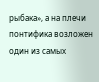рыбака», а на плечи понтифика возложен один из самых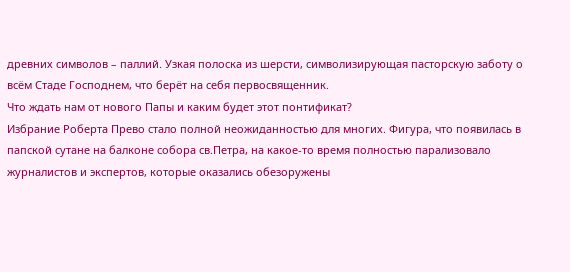древних символов – паллий. Узкая полоска из шерсти, символизирующая пасторскую заботу о всём Стаде Господнем, что берёт на себя первосвященник.
Что ждать нам от нового Папы и каким будет этот понтификат?
Избрание Роберта Прево стало полной неожиданностью для многих. Фигура, что появилась в папской сутане на балконе собора св.Петра, на какое-то время полностью парализовало журналистов и экспертов, которые оказались обезоружены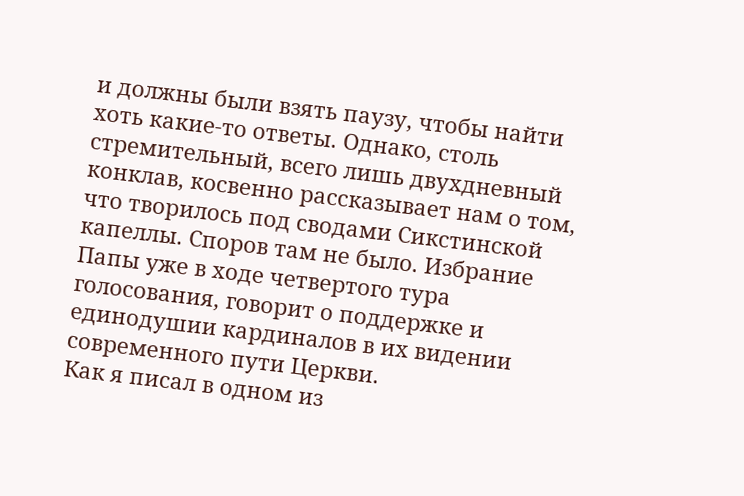и должны были взять паузу, чтобы найти хоть какие-то ответы. Однако, столь стремительный, всего лишь двухдневный конклав, косвенно рассказывает нам о том, что творилось под сводами Сикстинской капеллы. Споров там не было. Избрание Папы уже в ходе четвертого тура голосования, говорит о поддержке и единодушии кардиналов в их видении современного пути Церкви.
Как я писал в одном из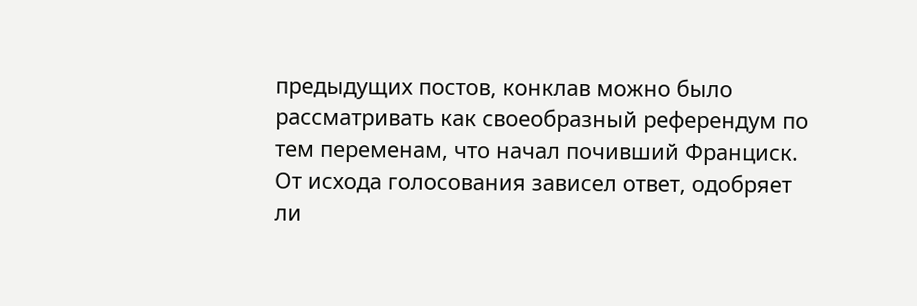предыдущих постов, конклав можно было рассматривать как своеобразный референдум по тем переменам, что начал почивший Франциск. От исхода голосования зависел ответ, одобряет ли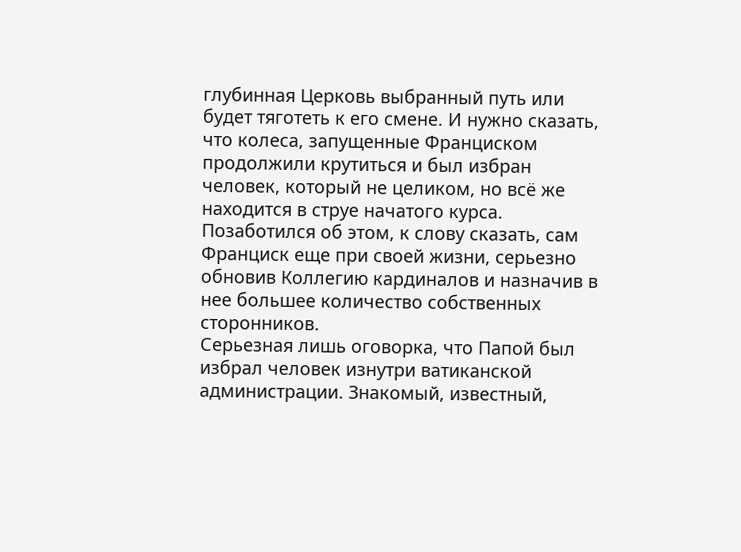глубинная Церковь выбранный путь или будет тяготеть к его смене. И нужно сказать, что колеса, запущенные Франциском продолжили крутиться и был избран человек, который не целиком, но всё же находится в струе начатого курса.
Позаботился об этом, к слову сказать, сам Франциск еще при своей жизни, серьезно обновив Коллегию кардиналов и назначив в нее большее количество собственных сторонников.
Серьезная лишь оговорка, что Папой был избрал человек изнутри ватиканской администрации. Знакомый, известный,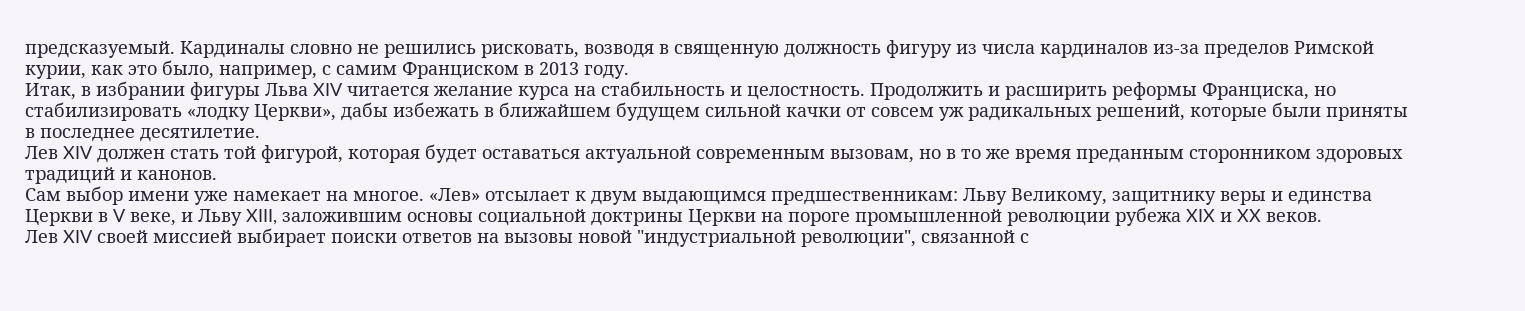предсказуемый. Кардиналы словно не решились рисковать, возводя в священную должность фигуру из числа кардиналов из-за пределов Римской курии, как это было, например, с самим Франциском в 2013 году.
Итак, в избрании фигуры Льва XIV читается желание курса на стабильность и целостность. Продолжить и расширить реформы Франциска, но стабилизировать «лодку Церкви», дабы избежать в ближайшем будущем сильной качки от совсем уж радикальных решений, которые были приняты в последнее десятилетие.
Лев XIV должен стать той фигурой, которая будет оставаться актуальной современным вызовам, но в то же время преданным сторонником здоровых традиций и канонов.
Сам выбор имени уже намекает на многое. «Лев» отсылает к двум выдающимся предшественникам: Льву Великому, защитнику веры и единства Церкви в V веке, и Льву XIII, заложившим основы социальной доктрины Церкви на пороге промышленной революции рубежа XIX и XX веков.
Лев XIV своей миссией выбирает поиски ответов на вызовы новой "индустриальной революции", связанной с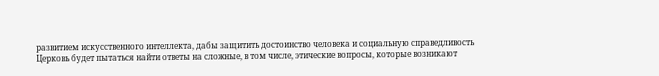развитием искусственного интеллекта, дабы защитить достоинство человека и социальную справедливость
Церковь будет пытаться найти ответы на сложные, в том числе, этические вопросы, которые возникают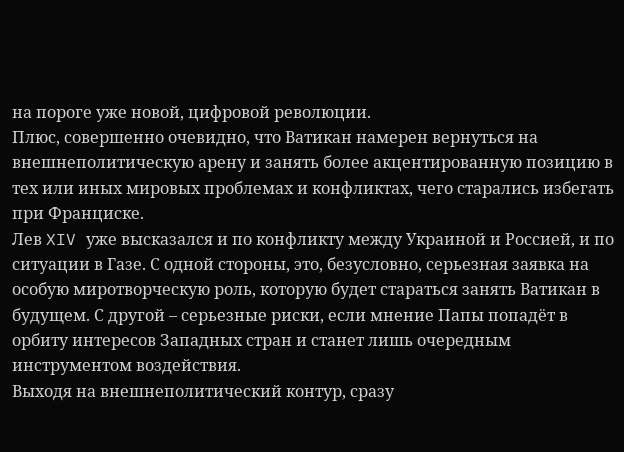на пороге уже новой, цифровой революции.
Плюс, совершенно очевидно, что Ватикан намерен вернуться на внешнеполитическую арену и занять более акцентированную позицию в тех или иных мировых проблемах и конфликтах, чего старались избегать при Франциске.
Лев XIV уже высказался и по конфликту между Украиной и Россией, и по ситуации в Газе. С одной стороны, это, безусловно, серьезная заявка на особую миротворческую роль, которую будет стараться занять Ватикан в будущем. С другой – серьезные риски, если мнение Папы попадёт в орбиту интересов Западных стран и станет лишь очередным инструментом воздействия.
Выходя на внешнеполитический контур, сразу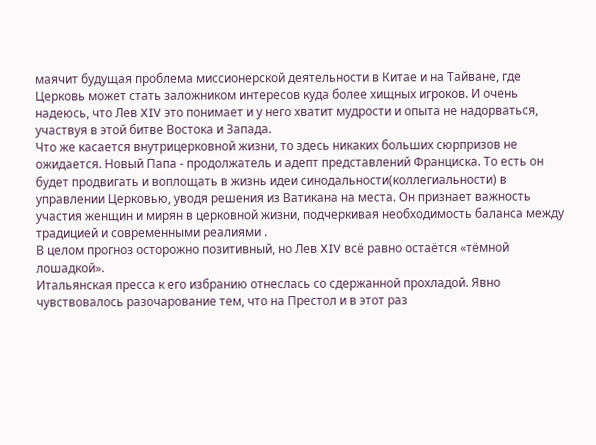маячит будущая проблема миссионерской деятельности в Китае и на Тайване, где Церковь может стать заложником интересов куда более хищных игроков. И очень надеюсь, что Лев XIV это понимает и у него хватит мудрости и опыта не надорваться, участвуя в этой битве Востока и Запада.
Что же касается внутрицерковной жизни, то здесь никаких больших сюрпризов не ожидается. Новый Папа - продолжатель и адепт представлений Франциска. То есть он будет продвигать и воплощать в жизнь идеи синодальности(коллегиальности) в управлении Церковью, уводя решения из Ватикана на места. Он признает важность участия женщин и мирян в церковной жизни, подчеркивая необходимость баланса между традицией и современными реалиями .
В целом прогноз осторожно позитивный, но Лев XIV всё равно остаётся «тёмной лошадкой».
Итальянская пресса к его избранию отнеслась со сдержанной прохладой. Явно чувствовалось разочарование тем, что на Престол и в этот раз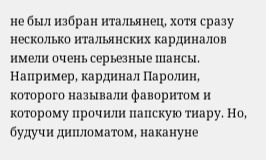не был избран итальянец, хотя сразу несколько итальянских кардиналов имели очень серьезные шансы. Например, кардинал Паролин, которого называли фаворитом и которому прочили папскую тиару. Но, будучи дипломатом, накануне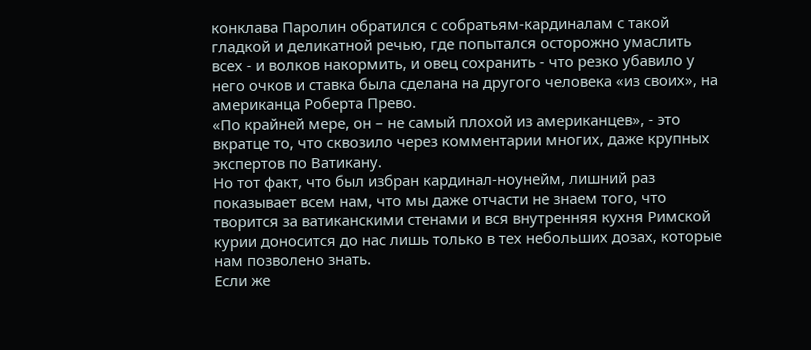конклава Паролин обратился с собратьям-кардиналам с такой гладкой и деликатной речью, где попытался осторожно умаслить всех - и волков накормить, и овец сохранить - что резко убавило у него очков и ставка была сделана на другого человека «из своих», на американца Роберта Прево.
«По крайней мере, он – не самый плохой из американцев», - это вкратце то, что сквозило через комментарии многих, даже крупных экспертов по Ватикану.
Но тот факт, что был избран кардинал-ноунейм, лишний раз показывает всем нам, что мы даже отчасти не знаем того, что творится за ватиканскими стенами и вся внутренняя кухня Римской курии доносится до нас лишь только в тех небольших дозах, которые нам позволено знать.
Если же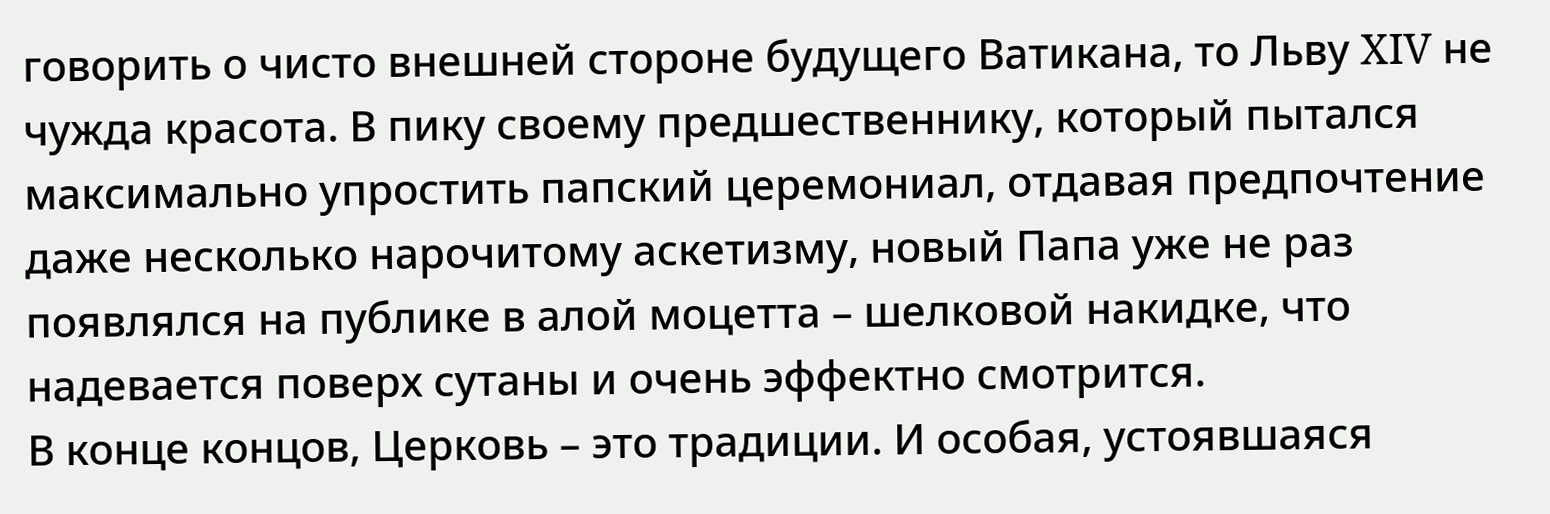говорить о чисто внешней стороне будущего Ватикана, то Льву XIV не чужда красота. В пику своему предшественнику, который пытался максимально упростить папский церемониал, отдавая предпочтение даже несколько нарочитому аскетизму, новый Папа уже не раз появлялся на публике в алой моцетта – шелковой накидке, что надевается поверх сутаны и очень эффектно смотрится.
В конце концов, Церковь – это традиции. И особая, устоявшаяся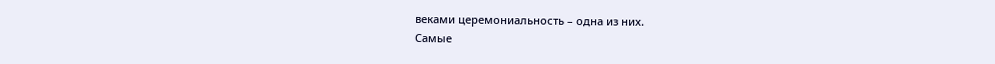веками церемониальность – одна из них.
Самые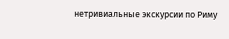нетривиальные экскурсии по Риму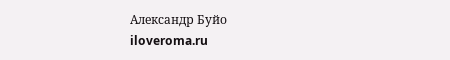Александр Буйо
iloveroma.ru